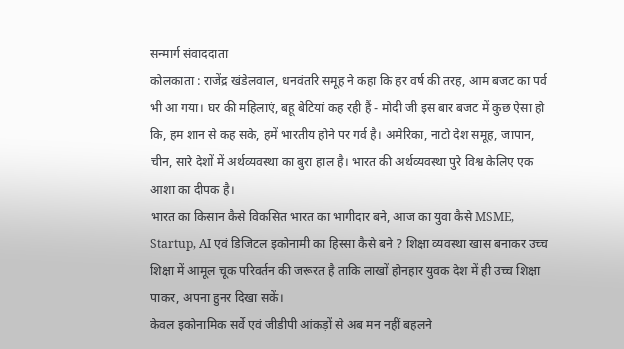सन्मार्ग संवाददाता
कोलकाता : राजेंद्र खंडेलवाल, धनवंतरि समूह ने कहा कि हर वर्ष की तरह, आम बजट का पर्व भी आ गया। घर की महिलाएं, बहू बेटियां कह रही हैं - मोदी जी इस बार बजट में कुछ ऐसा हो कि, हम शान से कह सके, हमें भारतीय होने पर गर्व है। अमेरिका, नाटो देश समूह, जापान, चीन, सारे देशों में अर्थव्यवस्था का बुरा हाल है। भारत की अर्थव्यवस्था पुरे विश्व केलिए एक आशा का दीपक है।
भारत का किसान कैसे विकसित भारत का भागीदार बने, आज का युवा कैसे MSME, Startup, AI एवं डिजिटल इकोनामी का हिस्सा कैसे बने ? शिक्षा व्यवस्था खास बनाकर उच्च शिक्षा में आमूल चूक परिवर्तन की जरूरत है ताकि लाखों होनहार युवक देश में ही उच्च शिक्षा पाकर, अपना हुनर दिखा सकें।
केवल इकोनामिक सर्वे एवं जीडीपी आंकड़ों से अब मन नहीं बहलने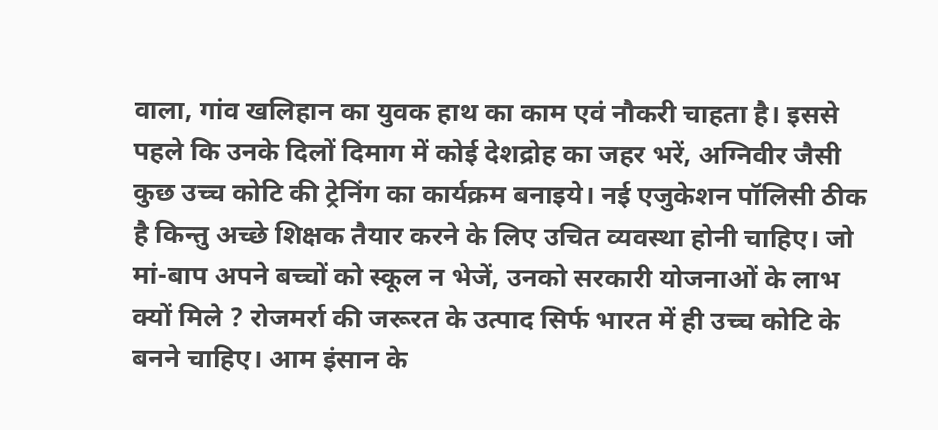वाला, गांव खलिहान का युवक हाथ का काम एवं नौकरी चाहता है। इससे पहले कि उनके दिलों दिमाग में कोई देशद्रोह का जहर भरें, अग्निवीर जैसी कुछ उच्च कोटि की ट्रेनिंग का कार्यक्रम बनाइये। नई एजुकेशन पॉलिसी ठीक है किन्तु अच्छे शिक्षक तैयार करने के लिए उचित व्यवस्था होनी चाहिए। जो मां-बाप अपने बच्चों को स्कूल न भेजें, उनको सरकारी योजनाओं के लाभ क्यों मिले ? रोजमर्रा की जरूरत के उत्पाद सिर्फ भारत में ही उच्च कोटि के बनने चाहिए। आम इंसान के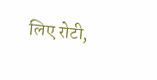लिए रोटी,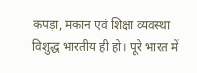कपड़ा, मकान एवं शिक्षा व्यवस्था विशुद्ध भारतीय ही हो। पूरे भारत में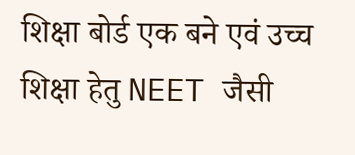शिक्षा बोर्ड एक बने एवं उच्च शिक्षा हेतु NEET जैसी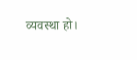व्यवस्था हो।